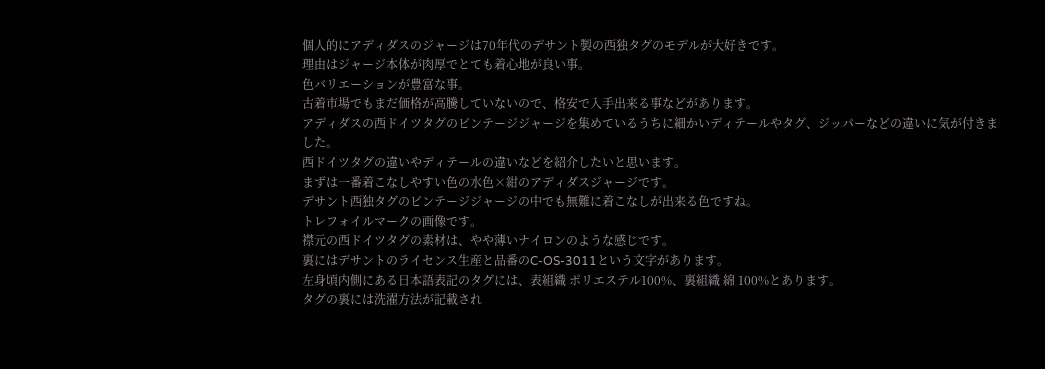個人的にアディダスのジャージは70年代のデサント製の西独タグのモデルが大好きです。
理由はジャージ本体が肉厚でとても着心地が良い事。
色バリエーションが豊富な事。
古着市場でもまだ価格が高騰していないので、格安で入手出来る事などがあります。
アディダスの西ドイツタグのビンテージジャージを集めているうちに細かいディテールやタグ、ジッパーなどの違いに気が付きました。
西ドイツタグの違いやディテールの違いなどを紹介したいと思います。
まずは一番着こなしやすい色の水色×紺のアディダスジャージです。
デサント西独タグのビンテージジャージの中でも無難に着こなしが出来る色ですね。
トレフォイルマークの画像です。
襟元の西ドイツタグの素材は、やや薄いナイロンのような感じです。
裏にはデサントのライセンス生産と品番のC-OS-3011という文字があります。
左身頃内側にある日本語表記のタグには、表組織 ポリエステル100%、裏組織 綿 100%とあります。
タグの裏には洗濯方法が記載され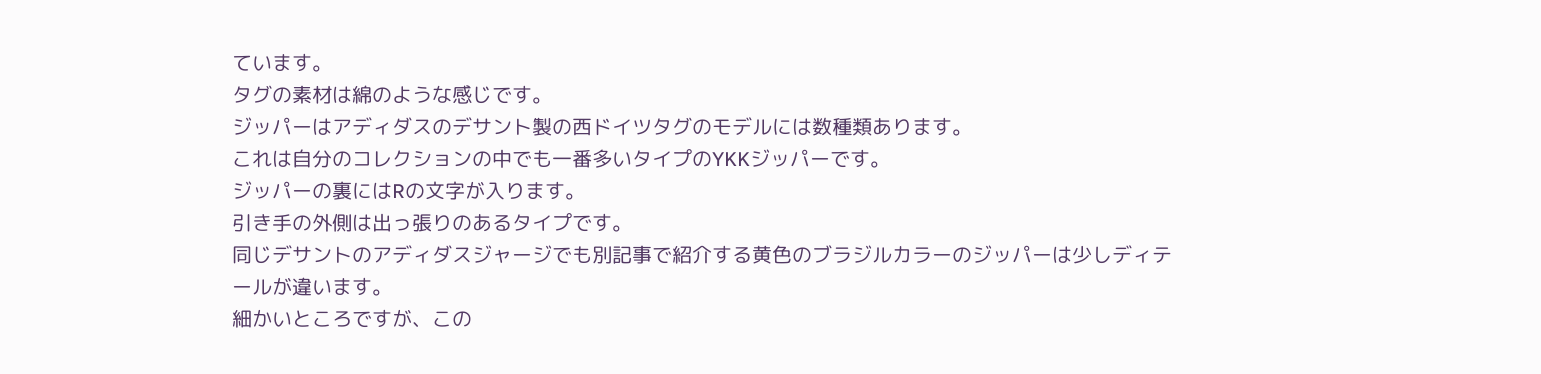ています。
タグの素材は綿のような感じです。
ジッパーはアディダスのデサント製の西ドイツタグのモデルには数種類あります。
これは自分のコレクションの中でも一番多いタイプのYKKジッパーです。
ジッパーの裏にはRの文字が入ります。
引き手の外側は出っ張りのあるタイプです。
同じデサントのアディダスジャージでも別記事で紹介する黄色のブラジルカラーのジッパーは少しディテールが違います。
細かいところですが、この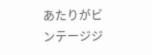あたりがビンテージジ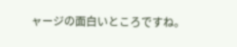ャージの面白いところですね。